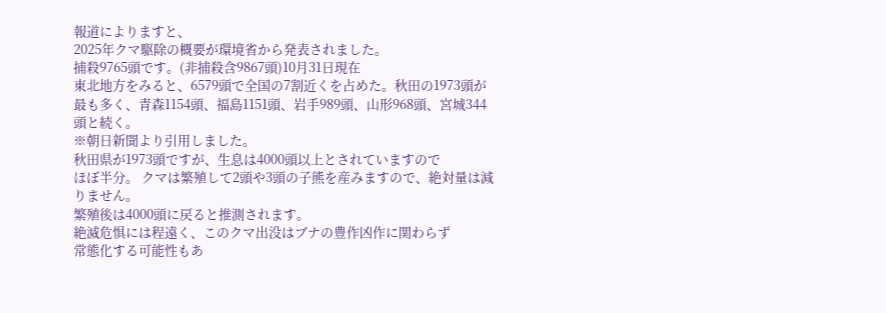報道によりますと、
2025年クマ駆除の概要が環境省から発表されました。
捕殺9765頭です。(非捕殺含9867頭)10月31日現在
東北地方をみると、6579頭で全国の7割近くを占めた。秋田の1973頭が最も多く、青森1154頭、福島1151頭、岩手989頭、山形968頭、宮城344頭と続く。
※朝日新聞より引用しました。
秋田県が1973頭ですが、生息は4000頭以上とされていますので
ほぼ半分。 クマは繁殖して2頭や3頭の子熊を産みますので、絶対量は減りません。
繁殖後は4000頭に戻ると推測されます。
絶滅危惧には程遠く、このクマ出没はブナの豊作凶作に関わらず
常態化する可能性もあ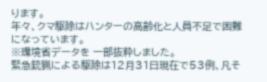ります。
年々、クマ駆除はハンターの高齢化と人員不足で困難になっています。
※環境省データを 一部抜粋しました。
緊急銃猟による駆除は12月31日現在で53例、凡そ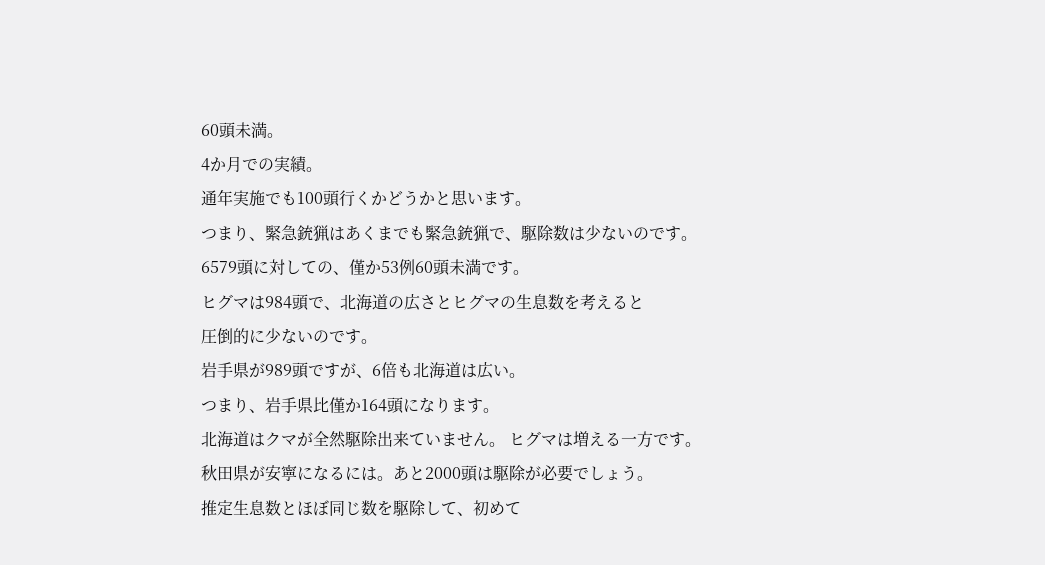60頭未満。
4か月での実績。
通年実施でも100頭行くかどうかと思います。
つまり、緊急銃猟はあくまでも緊急銃猟で、駆除数は少ないのです。
6579頭に対しての、僅か53例60頭未満です。
ヒグマは984頭で、北海道の広さとヒグマの生息数を考えると
圧倒的に少ないのです。
岩手県が989頭ですが、6倍も北海道は広い。
つまり、岩手県比僅か164頭になります。
北海道はクマが全然駆除出来ていません。 ヒグマは増える一方です。
秋田県が安寧になるには。あと2000頭は駆除が必要でしょう。
推定生息数とほぼ同じ数を駆除して、初めて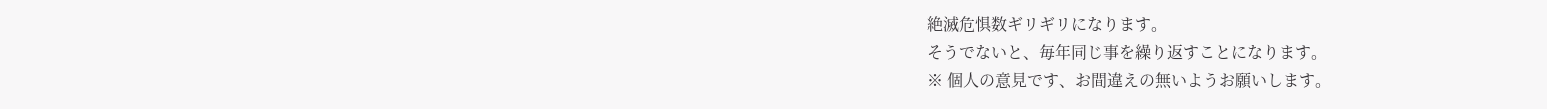絶滅危惧数ギリギリになります。
そうでないと、毎年同じ事を繰り返すことになります。
※ 個人の意見です、お間違えの無いようお願いします。